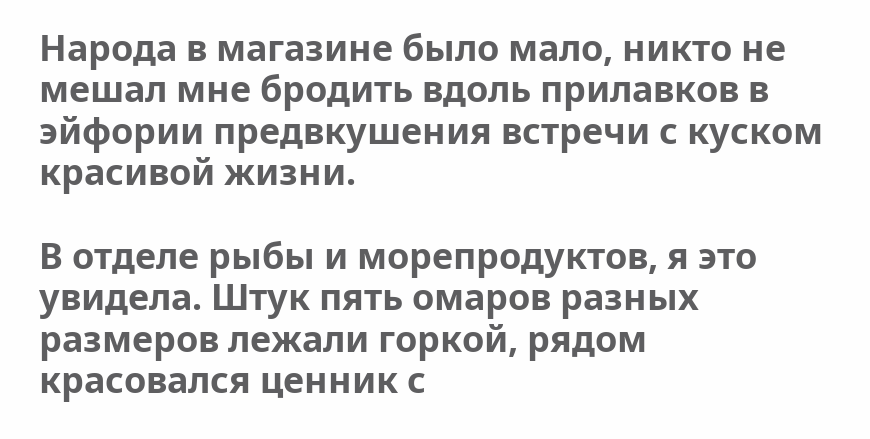Народа в магазине было мало, никто не мешал мне бродить вдоль прилавков в эйфории предвкушения встречи с куском красивой жизни.

В отделе рыбы и морепродуктов, я это увидела. Штук пять омаров разных размеров лежали горкой, рядом красовался ценник с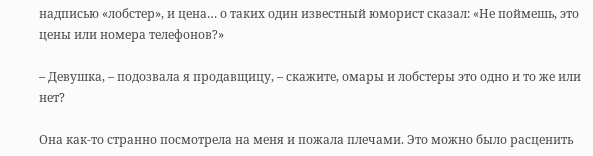надписью «лобстер», и цена… о таких один известный юморист сказал: «Не поймешь, это цены или номера телефонов?»

– Девушка, – подозвала я продавщицу, – скажите, омары и лобстеры это одно и то же или нет?

Она как-то странно посмотрела на меня и пожала плечами. Это можно было расценить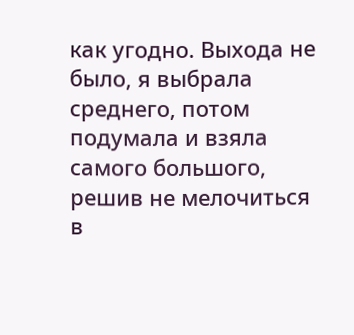как угодно. Выхода не было, я выбрала среднего, потом подумала и взяла самого большого, решив не мелочиться в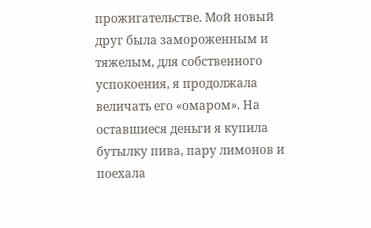прожигательстве. Мой новый друг была замороженным и тяжелым, для собственного успокоения, я продолжала величать его «омаром». На оставшиеся деньги я купила бутылку пива, пару лимонов и поехала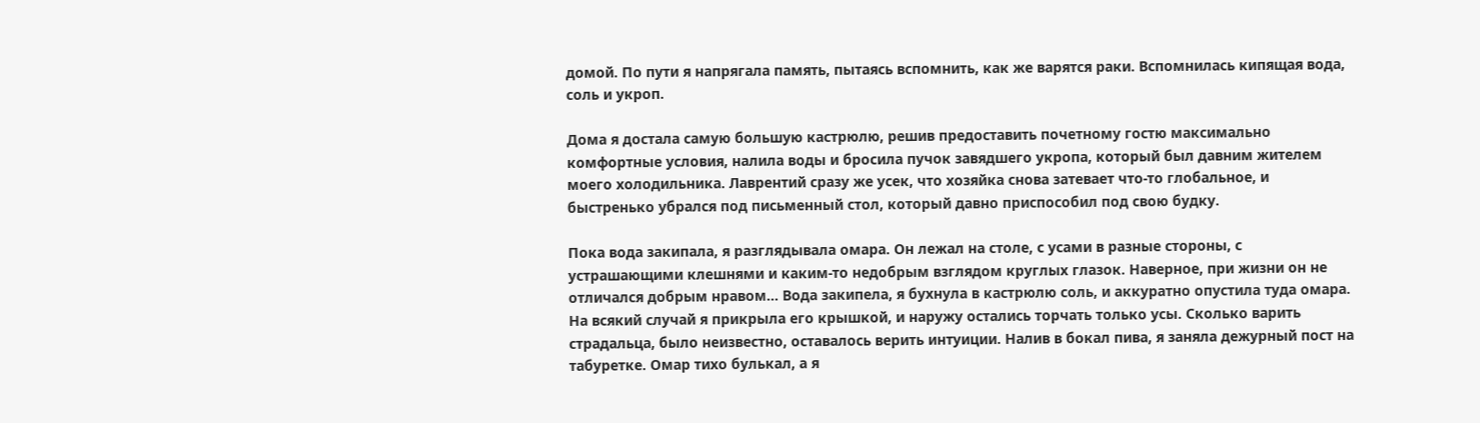домой. По пути я напрягала память, пытаясь вспомнить, как же варятся раки. Вспомнилась кипящая вода, соль и укроп.

Дома я достала самую большую кастрюлю, решив предоставить почетному гостю максимально комфортные условия, налила воды и бросила пучок завядшего укропа, который был давним жителем моего холодильника. Лаврентий сразу же усек, что хозяйка снова затевает что-то глобальное, и быстренько убрался под письменный стол, который давно приспособил под свою будку.

Пока вода закипала, я разглядывала омара. Он лежал на столе, с усами в разные стороны, с устрашающими клешнями и каким-то недобрым взглядом круглых глазок. Наверное, при жизни он не отличался добрым нравом… Вода закипела, я бухнула в кастрюлю соль, и аккуратно опустила туда омара. На всякий случай я прикрыла его крышкой, и наружу остались торчать только усы. Сколько варить страдальца, было неизвестно, оставалось верить интуиции. Налив в бокал пива, я заняла дежурный пост на табуретке. Омар тихо булькал, а я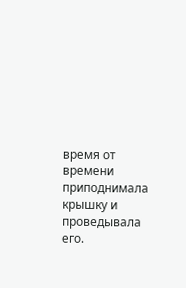время от времени приподнимала крышку и проведывала его.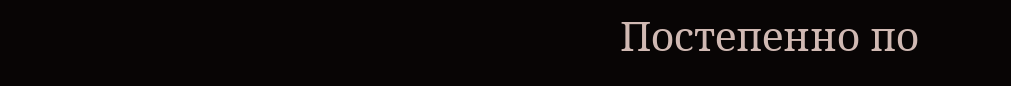Постепенно по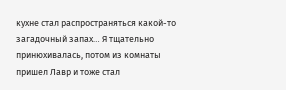кухне стал распространяться какой-то загадочный запах… Я тщательно принюхивалась, потом из комнаты пришел Лавр и тоже стал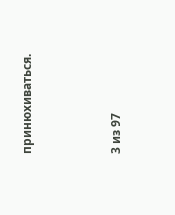принюхиваться.



3 из 97